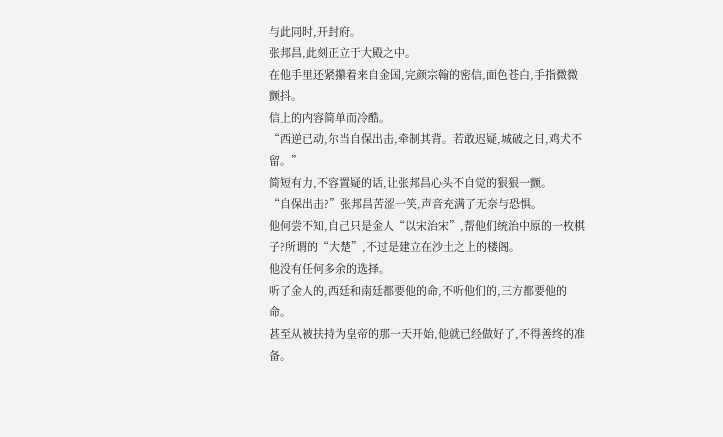与此同时,开封府。
张邦昌,此刻正立于大殿之中。
在他手里还紧攥着来自金国,完颜宗翰的密信,面色苍白,手指微微颤抖。
信上的内容简单而冷酷。
“西逆已动,尔当自保出击,牵制其背。若敢迟疑,城破之日,鸡犬不留。”
简短有力,不容置疑的话,让张邦昌心头不自觉的狠狠一颤。
“自保出击?”张邦昌苦涩一笑,声音充满了无奈与恐惧。
他何尝不知,自己只是金人“以宋治宋”,帮他们统治中原的一枚棋子?所谓的“大楚”,不过是建立在沙土之上的楼阁。
他没有任何多余的选择。
听了金人的,西廷和南廷都要他的命,不听他们的,三方都要他的命。
甚至从被扶持为皇帝的那一天开始,他就已经做好了,不得善终的准备。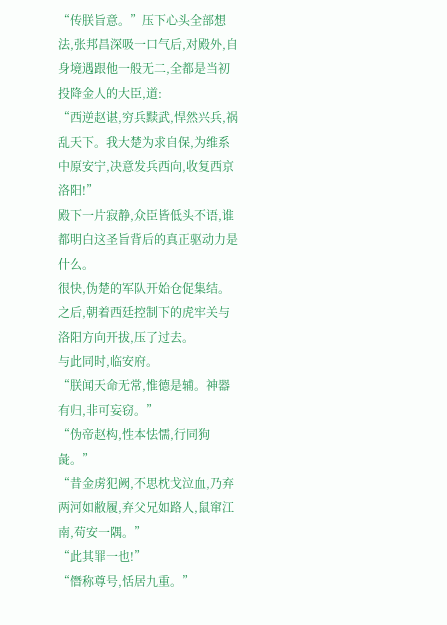“传朕旨意。”压下心头全部想法,张邦昌深吸一口气后,对殿外,自身境遇跟他一般无二,全都是当初投降金人的大臣,道:
“西逆赵谌,穷兵黩武,悍然兴兵,祸乱天下。我大楚为求自保,为维系中原安宁,决意发兵西向,收复西京洛阳!”
殿下一片寂静,众臣皆低头不语,谁都明白这圣旨背后的真正驱动力是什么。
很快,伪楚的军队开始仓促集结。
之后,朝着西廷控制下的虎牢关与洛阳方向开拔,压了过去。
与此同时,临安府。
“朕闻天命无常,惟德是辅。神器有归,非可妄窃。”
“伪帝赵构,性本怯懦,行同狗彘。”
“昔金虏犯阙,不思枕戈泣血,乃弃两河如敝履,弃父兄如路人,鼠窜江南,苟安一隅。”
“此其罪一也!”
“僭称尊号,恬居九重。”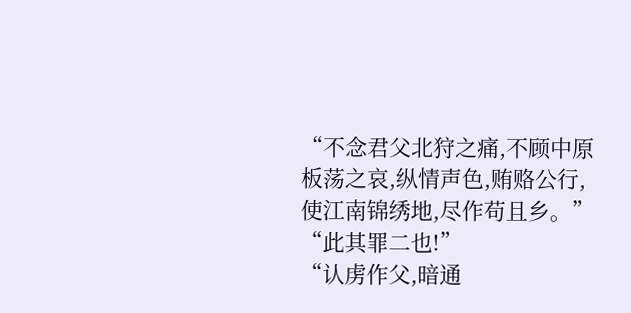“不念君父北狩之痛,不顾中原板荡之哀,纵情声色,贿赂公行,使江南锦绣地,尽作苟且乡。”
“此其罪二也!”
“认虏作父,暗通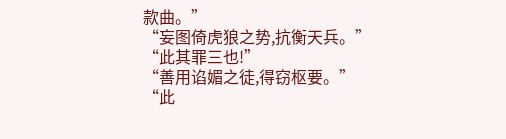款曲。”
“妄图倚虎狼之势,抗衡天兵。”
“此其罪三也!”
“善用谄媚之徒,得窃枢要。”
“此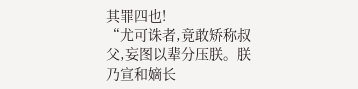其罪四也!
“尤可诛者,竟敢矫称叔父,妄图以辈分压朕。朕乃宣和嫡长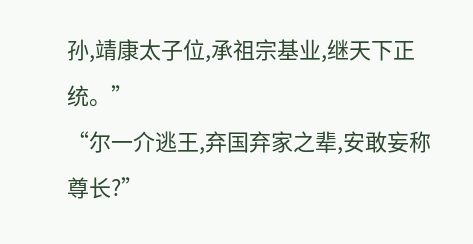孙,靖康太子位,承祖宗基业,继天下正统。”
“尔一介逃王,弃国弃家之辈,安敢妄称尊长?”